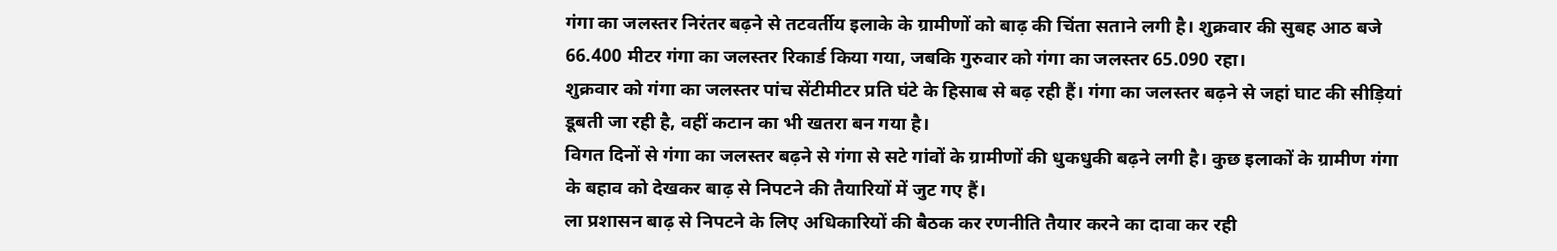गंगा का जलस्तर निरंतर बढ़ने से तटवर्तीय इलाके के ग्रामीणों को बाढ़ की चिंता सताने लगी है। शुक्रवार की सुबह आठ बजे 66.400 मीटर गंगा का जलस्तर रिकार्ड किया गया, जबकि गुरुवार को गंगा का जलस्तर 65.090 रहा।
शुक्रवार को गंगा का जलस्तर पांच सेंटीमीटर प्रति घंटे के हिसाब से बढ़ रही हैं। गंगा का जलस्तर बढ़ने से जहां घाट की सीड़ियां डूबती जा रही है, वहीं कटान का भी खतरा बन गया है।
विगत दिनों से गंगा का जलस्तर बढ़ने से गंगा से सटे गांवों के ग्रामीणों की धुकधुकी बढ़ने लगी है। कुछ इलाकों के ग्रामीण गंगा के बहाव को देखकर बाढ़ से निपटने की तैयारियों में जुट गए हैं।
ला प्रशासन बाढ़ से निपटने के लिए अधिकारियों की बैठक कर रणनीति तैयार करने का दावा कर रही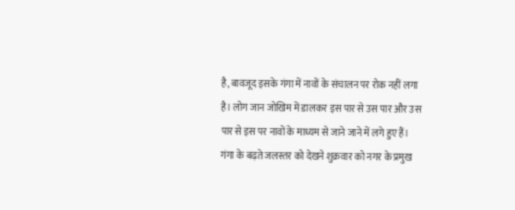है, बावजूद इसके गंगा में नावों के संचालन पर रोक नहीं लगा है। लोग जान जोखिम में डालकर इस पार से उस पार और उस पार से इस पर नावों के माध्यम से जाने जाने में लगे हुए हैं।
गंगा के बढ़ते जलस्तर को देखने शुक्रवार को नगर के प्रमुख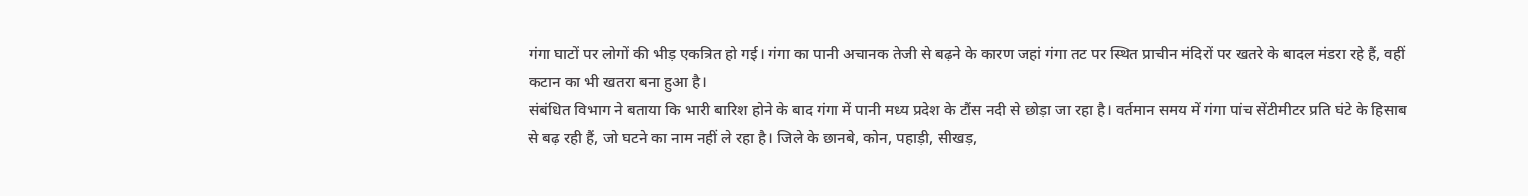गंगा घाटों पर लोगों की भीड़ एकत्रित हो गई। गंगा का पानी अचानक तेजी से बढ़ने के कारण जहां गंगा तट पर स्थित प्राचीन मंदिरों पर खतरे के बादल मंडरा रहे हैं, वहीं कटान का भी खतरा बना हुआ है।
संबंधित विभाग ने बताया कि भारी बारिश होने के बाद गंगा में पानी मध्य प्रदेश के टौंस नदी से छोड़ा जा रहा है। वर्तमान समय में गंगा पांच सेंटीमीटर प्रति घंटे के हिसाब से बढ़ रही हैं, जो घटने का नाम नहीं ले रहा है। जिले के छानबे, कोन, पहाड़ी, सीखड़,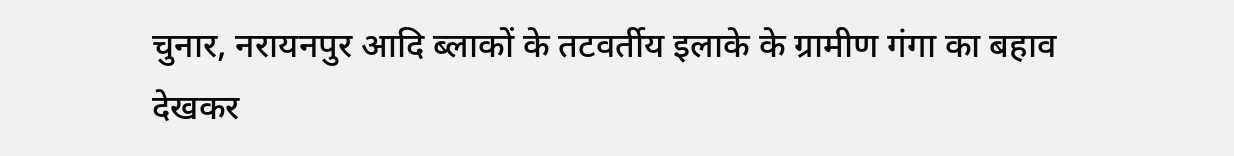चुनार, नरायनपुर आदि ब्लाकों के तटवर्तीय इलाके के ग्रामीण गंगा का बहाव देखकर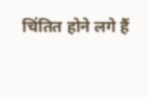चिंतित होने लगे हैं